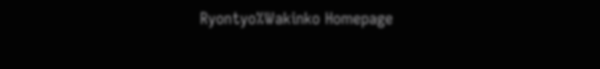Ryontyo%Wakinko Homepage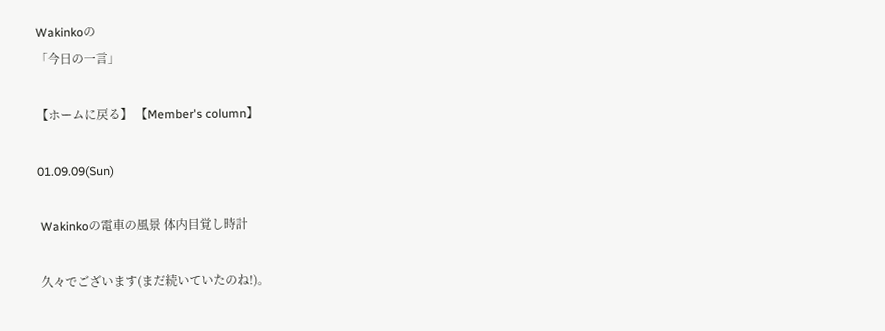Wakinkoの
「今日の一言」

【ホームに戻る】 【Member's column】

01.09.09(Sun)

 Wakinkoの電車の風景 体内目覚し時計

 久々でございます(まだ続いていたのね!)。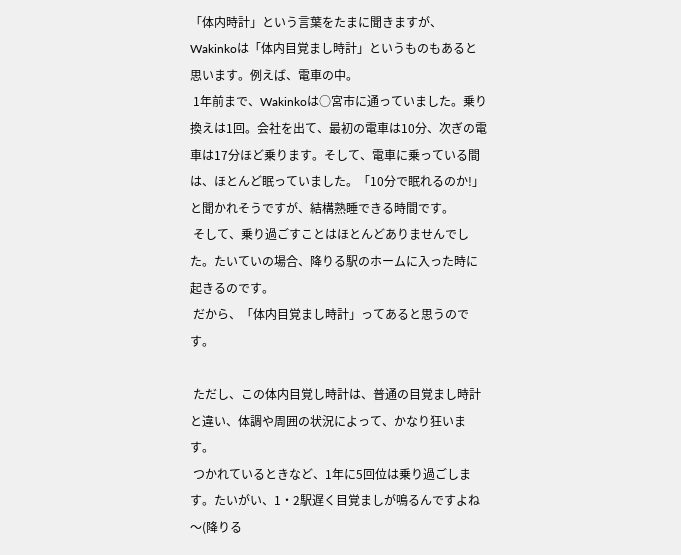「体内時計」という言葉をたまに聞きますが、Wakinkoは「体内目覚まし時計」というものもあると思います。例えば、電車の中。
 1年前まで、Wakinkoは○宮市に通っていました。乗り換えは1回。会社を出て、最初の電車は10分、次ぎの電車は17分ほど乗ります。そして、電車に乗っている間は、ほとんど眠っていました。「10分で眠れるのか!」と聞かれそうですが、結構熟睡できる時間です。
 そして、乗り過ごすことはほとんどありませんでした。たいていの場合、降りる駅のホームに入った時に起きるのです。
 だから、「体内目覚まし時計」ってあると思うのです。

 ただし、この体内目覚し時計は、普通の目覚まし時計と違い、体調や周囲の状況によって、かなり狂います。
 つかれているときなど、1年に5回位は乗り過ごします。たいがい、1・2駅遅く目覚ましが鳴るんですよね〜(降りる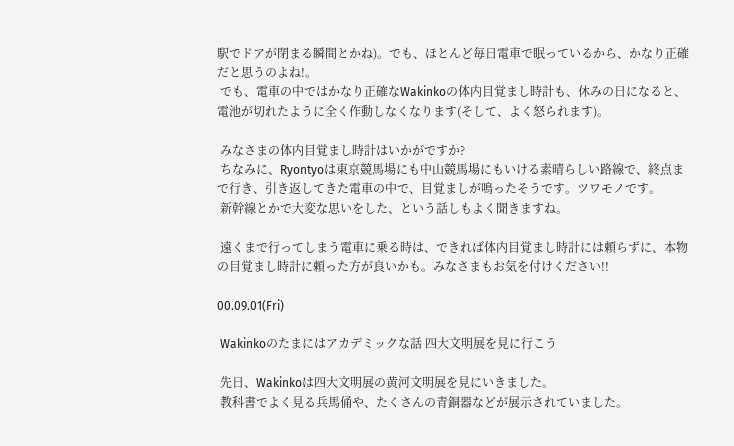駅でドアが閉まる瞬間とかね)。でも、ほとんど毎日電車で眠っているから、かなり正確だと思うのよね!。
 でも、電車の中ではかなり正確なWakinkoの体内目覚まし時計も、休みの日になると、電池が切れたように全く作動しなくなります(そして、よく怒られます)。

 みなさまの体内目覚まし時計はいかがですか?
 ちなみに、Ryontyoは東京競馬場にも中山競馬場にもいける素晴らしい路線で、終点まで行き、引き返してきた電車の中で、目覚ましが鳴ったそうです。ツワモノです。
 新幹線とかで大変な思いをした、という話しもよく聞きますね。

 遠くまで行ってしまう電車に乗る時は、できれば体内目覚まし時計には頼らずに、本物の目覚まし時計に頼った方が良いかも。みなさまもお気を付けください!!

00.09.01(Fri)

 Wakinkoのたまにはアカデミックな話 四大文明展を見に行こう

 先日、Wakinkoは四大文明展の黄河文明展を見にいきました。
 教科書でよく見る兵馬俑や、たくさんの青銅器などが展示されていました。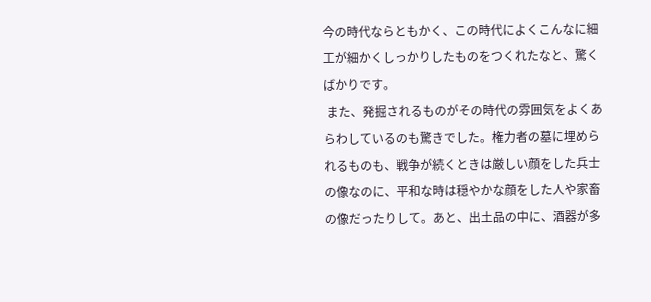今の時代ならともかく、この時代によくこんなに細工が細かくしっかりしたものをつくれたなと、驚くばかりです。
 また、発掘されるものがその時代の雰囲気をよくあらわしているのも驚きでした。権力者の墓に埋められるものも、戦争が続くときは厳しい顔をした兵士の像なのに、平和な時は穏やかな顔をした人や家畜の像だったりして。あと、出土品の中に、酒器が多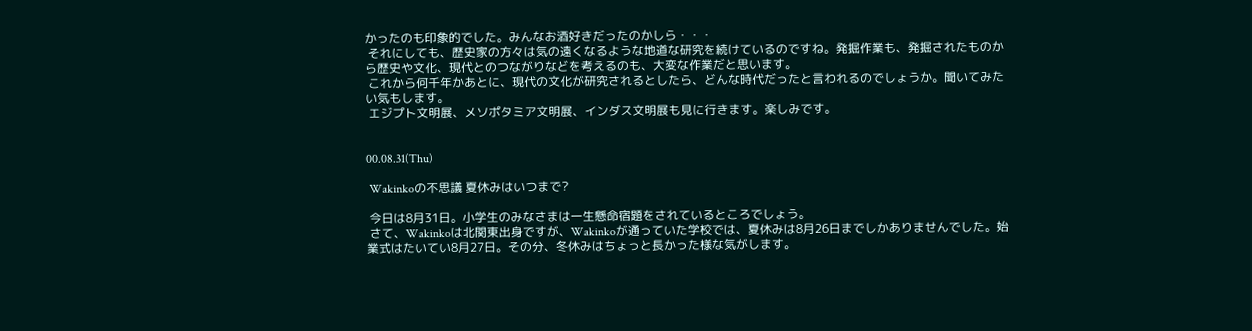かったのも印象的でした。みんなお酒好きだったのかしら・・・
 それにしても、歴史家の方々は気の遠くなるような地道な研究を続けているのですね。発掘作業も、発掘されたものから歴史や文化、現代とのつながりなどを考えるのも、大変な作業だと思います。
 これから何千年かあとに、現代の文化が研究されるとしたら、どんな時代だったと言われるのでしょうか。聞いてみたい気もします。
 エジプト文明展、メソポタミア文明展、インダス文明展も見に行きます。楽しみです。


00.08.31(Thu)

 Wakinkoの不思議 夏休みはいつまで?

 今日は8月31日。小学生のみなさまは一生懸命宿題をされているところでしょう。
 さて、Wakinkoは北関東出身ですが、Wakinkoが通っていた学校では、夏休みは8月26日までしかありませんでした。始業式はたいてい8月27日。その分、冬休みはちょっと長かった様な気がします。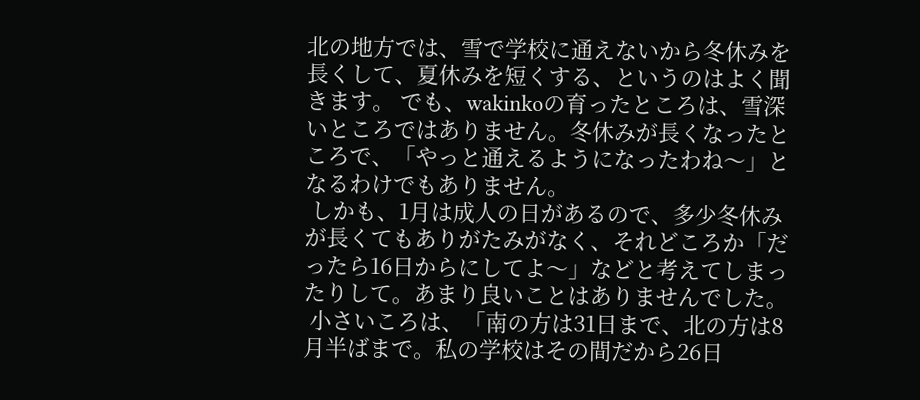北の地方では、雪で学校に通えないから冬休みを長くして、夏休みを短くする、というのはよく聞きます。 でも、wakinkoの育ったところは、雪深いところではありません。冬休みが長くなったところで、「やっと通えるようになったわね〜」となるわけでもありません。
 しかも、1月は成人の日があるので、多少冬休みが長くてもありがたみがなく、それどころか「だったら16日からにしてよ〜」などと考えてしまったりして。あまり良いことはありませんでした。
 小さいころは、「南の方は31日まで、北の方は8月半ばまで。私の学校はその間だから26日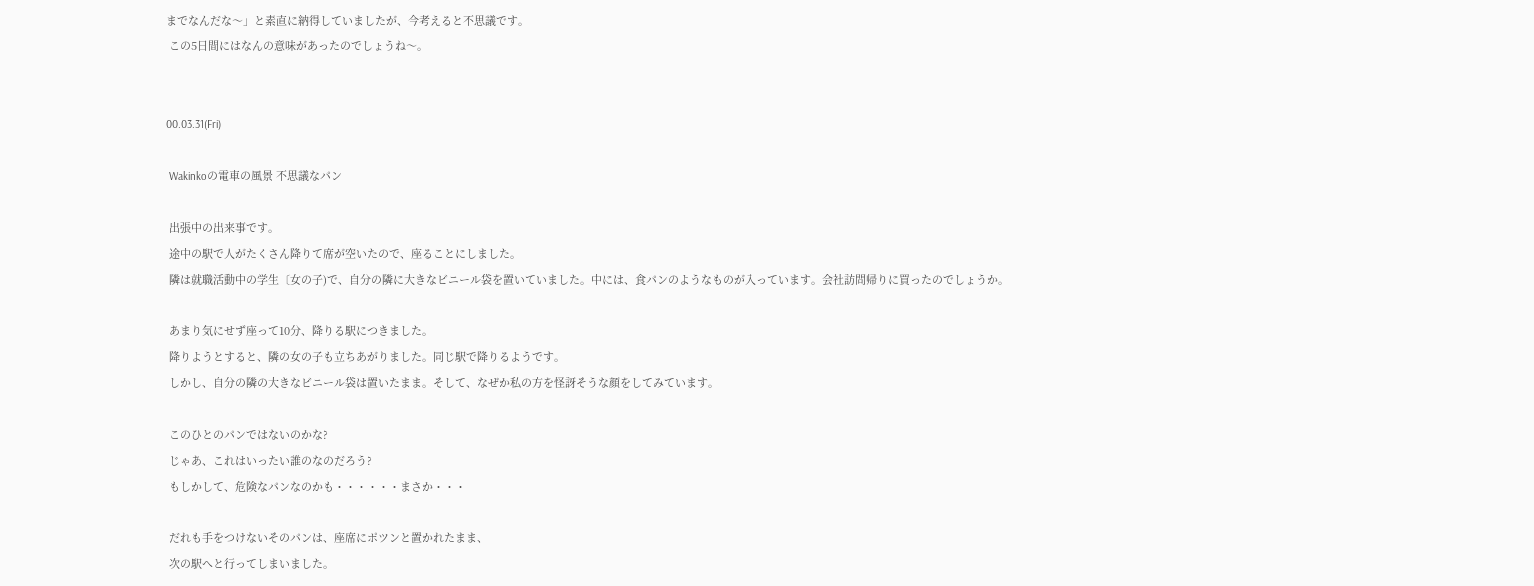までなんだな〜」と素直に納得していましたが、今考えると不思議です。
 この5日間にはなんの意味があったのでしょうね〜。


00.03.31(Fri)

 Wakinkoの電車の風景 不思議なパン

 出張中の出来事です。
 途中の駅で人がたくさん降りて席が空いたので、座ることにしました。
 隣は就職活動中の学生〔女の子)で、自分の隣に大きなビニール袋を置いていました。中には、食パンのようなものが入っています。会社訪問帰りに買ったのでしょうか。

 あまり気にせず座って10分、降りる駅につきました。
 降りようとすると、隣の女の子も立ちあがりました。同じ駅で降りるようです。
 しかし、自分の隣の大きなビニール袋は置いたまま。そして、なぜか私の方を怪訝そうな顔をしてみています。

 このひとのパンではないのかな?
 じゃあ、これはいったい誰のなのだろう?
 もしかして、危険なパンなのかも・・・・・・まさか・・・

 だれも手をつけないそのパンは、座席にポツンと置かれたまま、
 次の駅へと行ってしまいました。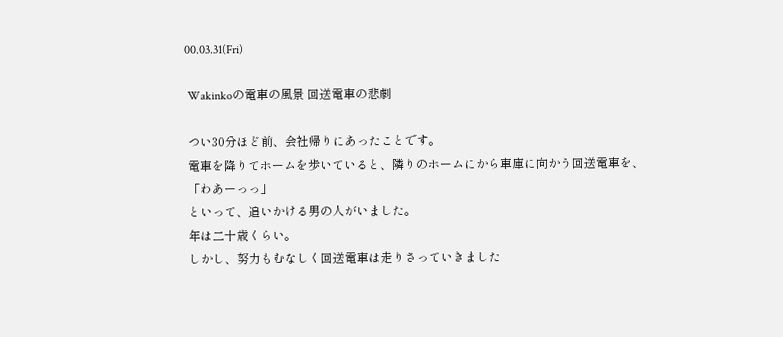00.03.31(Fri)

 Wakinkoの電車の風景 回送電車の悲劇

 つい30分ほど前、会社帰りにあったことです。
 電車を降りてホームを歩いていると、隣りのホームにから車庫に向かう回送電車を、
 「わあーっっ」
 といって、追いかける男の人がいました。
 年は二十歳くらい。
 しかし、努力もむなしく回送電車は走りさっていきました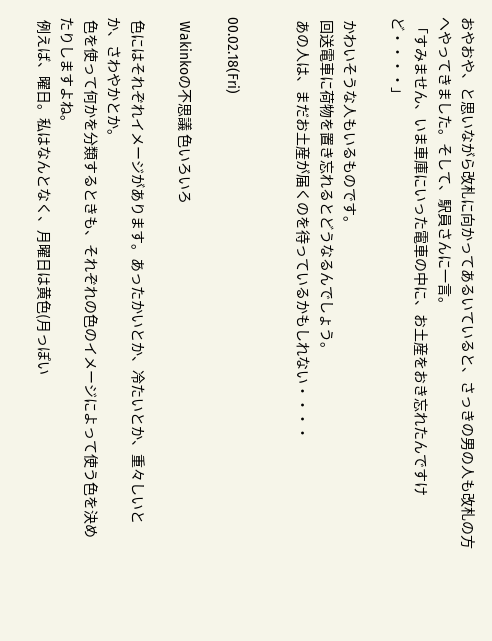おやおや、と思いながら改札に向かってあるいていると、さっきの男の人も改札の方へやってきました。そして、駅員さんに一言。
 「すみません、いま車庫にいった電車の中に、お土産をおき忘れたんですけど・・・・」

 かわいそうな人もいるものです。
 回送電車に荷物を置き忘れるとどうなるんでしょう。
 あの人は、まだお土産が届くのを待っているかもしれない・・・・


00.02.18(Fri)

 Wakinkoの不思議 色いろいろ

 色にはそれぞれイメージがあります。あったかいとか、冷たいとか、重々しいとか、さわやかとか。
 色を使って何かを分類するときも、それぞれの色のイメージによって使う色を決めたりしますよね。
 例えば、曜日。私はなんとなく、月曜日は黄色(月っぽい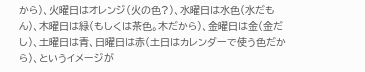から)、火曜日はオレンジ(火の色?)、水曜日は水色(水だもん)、木曜日は緑(もしくは茶色。木だから)、金曜日は金(金だし)、土曜日は青、日曜日は赤(土日はカレンダーで使う色だから)、というイメージが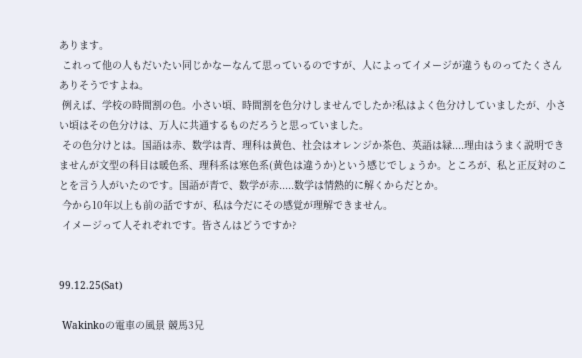あります。
 これって他の人もだいたい同じかなーなんて思っているのですが、人によってイメージが違うものってたくさんありそうですよね。
 例えば、学校の時間割の色。小さい頃、時間割を色分けしませんでしたか?私はよく色分けしていましたが、小さい頃はその色分けは、万人に共通するものだろうと思っていました。
 その色分けとは。国語は赤、数学は青、理科は黄色、社会はオレンジか茶色、英語は緑....理由はうまく説明できませんが文型の科目は暖色系、理科系は寒色系(黄色は違うか)という感じでしょうか。ところが、私と正反対のことを言う人がいたのです。国語が青で、数学が赤.....数学は情熱的に解くからだとか。
 今から10年以上も前の話ですが、私は今だにその感覚が理解できません。
 イメージって人それぞれです。皆さんはどうですか?


99.12.25(Sat)

 Wakinkoの電車の風景 競馬3兄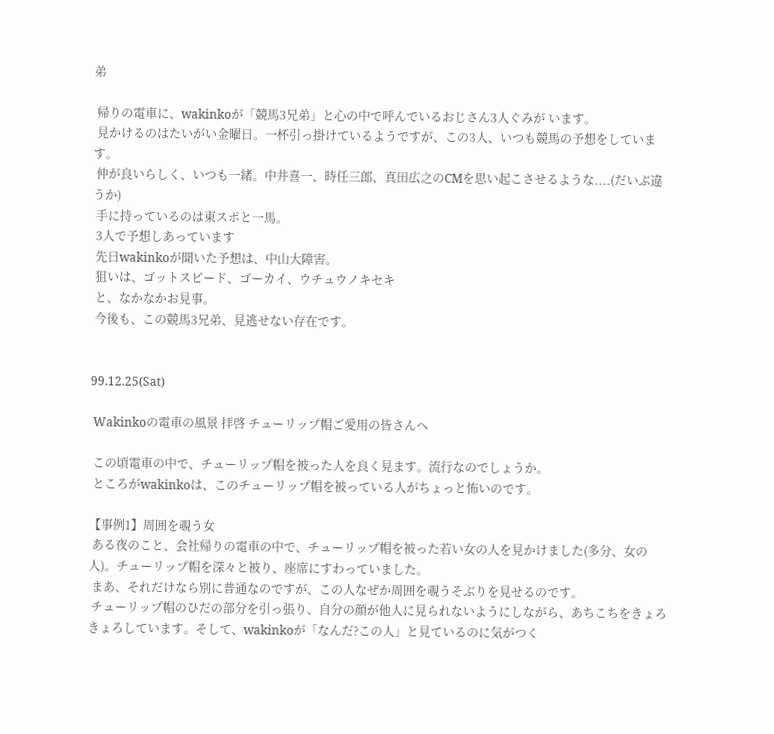弟

 帰りの電車に、wakinkoが「競馬3兄弟」と心の中で呼んでいるおじさん3人ぐみが います。
 見かけるのはたいがい金曜日。一杯引っ掛けているようですが、この3人、いつも競馬の予想をしています。
 仲が良いらしく、いつも一緒。中井喜一、時任三郎、真田広之のCMを思い起こさせるような....(だいぶ違うか)
 手に持っているのは東スポと一馬。
 3人で予想しあっています
 先日wakinkoが聞いた予想は、中山大障害。
 狙いは、ゴットスピード、ゴーカイ、ウチュウノキセキ
 と、なかなかお見事。
 今後も、この競馬3兄弟、見逃せない存在です。


99.12.25(Sat)

 Wakinkoの電車の風景 拝啓 チューリップ帽ご愛用の皆さんへ

 この頃電車の中で、チューリップ帽を被った人を良く見ます。流行なのでしょうか。
 ところがwakinkoは、このチューリップ帽を被っている人がちょっと怖いのです。

【事例1】周囲を覗う女
 ある夜のこと、会社帰りの電車の中で、チューリップ帽を被った若い女の人を見かけました(多分、女の人)。チューリップ帽を深々と被り、座席にすわっていました。
 まあ、それだけなら別に普通なのですが、この人なぜか周囲を覗うそぶりを見せるのです。
 チューリップ帽のひだの部分を引っ張り、自分の顔が他人に見られないようにしながら、あちこちをきょろきょろしています。そして、wakinkoが「なんだ?この人」と見ているのに気がつく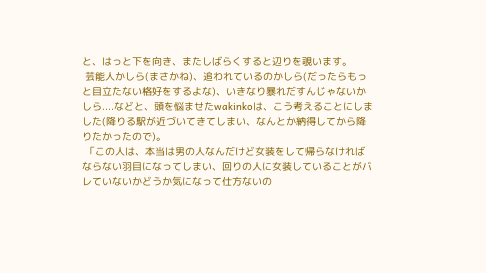と、はっと下を向き、またしばらくすると辺りを覗います。
 芸能人かしら(まさかね)、追われているのかしら(だったらもっと目立たない格好をするよな)、いきなり暴れだすんじゃないかしら....などと、頭を悩ませたwakinkoは、こう考えることにしました(降りる駅が近づいてきてしまい、なんとか納得してから降りたかったので)。
 「この人は、本当は男の人なんだけど女装をして帰らなければならない羽目になってしまい、回りの人に女装していることがバレていないかどうか気になって仕方ないの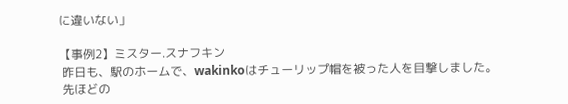に違いない」

【事例2】ミスター.スナフキン
 昨日も、駅のホームで、wakinkoはチューリップ帽を被った人を目撃しました。
 先ほどの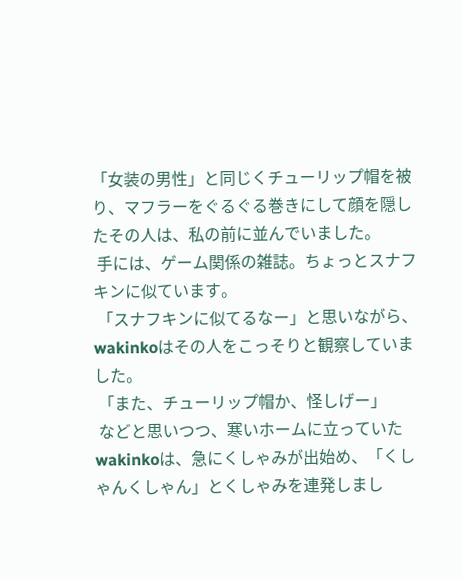「女装の男性」と同じくチューリップ帽を被り、マフラーをぐるぐる巻きにして顔を隠したその人は、私の前に並んでいました。
 手には、ゲーム関係の雑誌。ちょっとスナフキンに似ています。
 「スナフキンに似てるなー」と思いながら、wakinkoはその人をこっそりと観察していました。
 「また、チューリップ帽か、怪しげー」
 などと思いつつ、寒いホームに立っていたwakinkoは、急にくしゃみが出始め、「くしゃんくしゃん」とくしゃみを連発しまし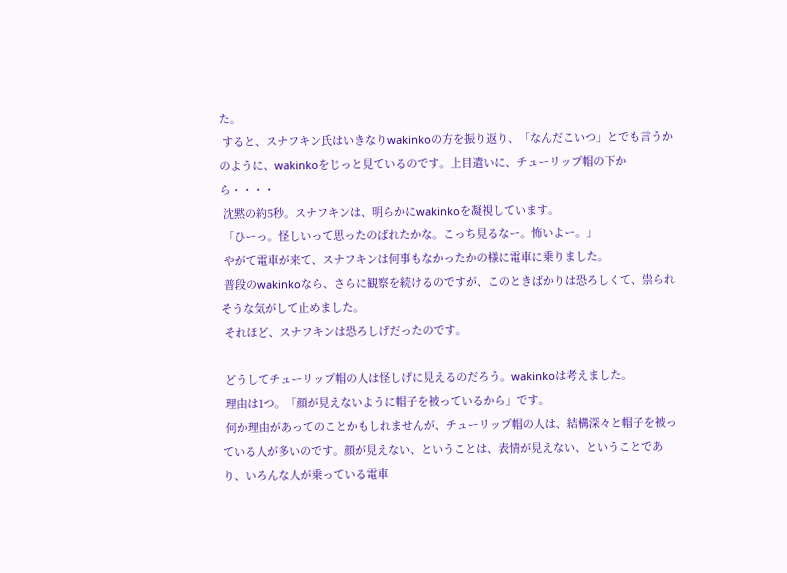た。
 すると、スナフキン氏はいきなりwakinkoの方を振り返り、「なんだこいつ」とでも言うかのように、wakinkoをじっと見ているのです。上目遣いに、チューリップ帽の下から・・・・
 沈黙の約5秒。スナフキンは、明らかにwakinkoを凝視しています。
 「ひーっ。怪しいって思ったのばれたかな。こっち見るなー。怖いよー。」
 やがて電車が来て、スナフキンは何事もなかったかの様に電車に乗りました。
 普段のwakinkoなら、さらに観察を続けるのですが、このときばかりは恐ろしくて、祟られそうな気がして止めました。
 それほど、スナフキンは恐ろしげだったのです。

 どうしてチューリップ帽の人は怪しげに見えるのだろう。wakinkoは考えました。
 理由は1つ。「顔が見えないように帽子を被っているから」です。
 何か理由があってのことかもしれませんが、チューリップ帽の人は、結構深々と帽子を被っている人が多いのです。顔が見えない、ということは、表情が見えない、ということであり、いろんな人が乗っている電車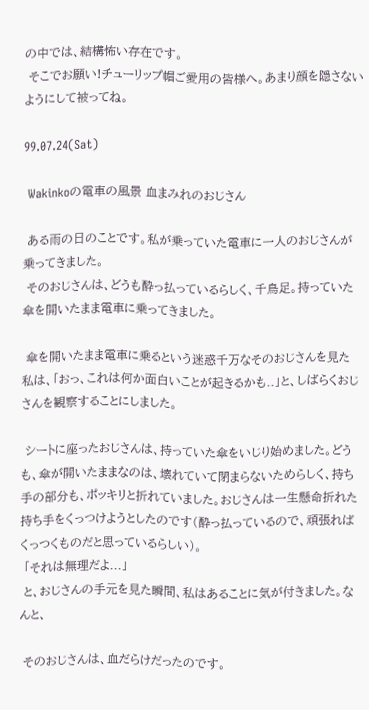の中では、結構怖い存在です。
 そこでお願い!チューリップ帽ご愛用の皆様へ。あまり顔を隠さないようにして被ってね。

99.07.24(Sat)

 Wakinkoの電車の風景 血まみれのおじさん

 ある雨の日のことです。私が乗っていた電車に一人のおじさんが乗ってきました。
 そのおじさんは、どうも酔っ払っているらしく、千鳥足。持っていた傘を開いたまま電車に乗ってきました。

 傘を開いたまま電車に乗るという迷惑千万なそのおじさんを見た私は、「おっ、これは何か面白いことが起きるかも..」と、しばらくおじさんを観察することにしました。

 シートに座ったおじさんは、持っていた傘をいじり始めました。どうも、傘が開いたままなのは、壊れていて閉まらないためらしく、持ち手の部分も、ポッキリと折れていました。おじさんは一生懸命折れた持ち手をくっつけようとしたのです(酔っ払っているので、頑張ればくっつくものだと思っているらしい)。
 「それは無理だよ...」
 と、おじさんの手元を見た瞬間、私はあることに気が付きました。なんと、

 そのおじさんは、血だらけだったのです。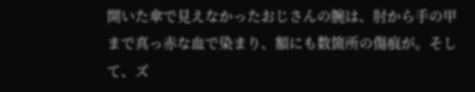開いた傘で見えなかったおじさんの腕は、肘から手の甲まで真っ赤な血で染まり、額にも数箇所の傷痕が。そして、ズ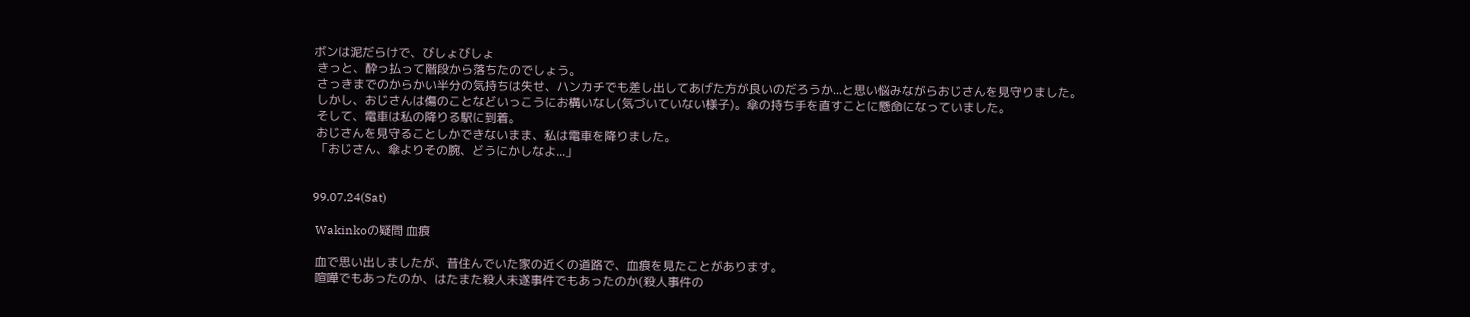ボンは泥だらけで、びしょびしょ
 きっと、酔っ払って階段から落ちたのでしょう。
 さっきまでのからかい半分の気持ちは失せ、ハンカチでも差し出してあげた方が良いのだろうか...と思い悩みながらおじさんを見守りました。
 しかし、おじさんは傷のことなどいっこうにお構いなし(気づいていない様子)。傘の持ち手を直すことに懸命になっていました。
 そして、電車は私の降りる駅に到着。
 おじさんを見守ることしかできないまま、私は電車を降りました。
 「おじさん、傘よりその腕、どうにかしなよ...」


99.07.24(Sat)

 Wakinkoの疑問 血痕

 血で思い出しましたが、昔住んでいた家の近くの道路で、血痕を見たことがあります。
 喧嘩でもあったのか、はたまた殺人未遂事件でもあったのか(殺人事件の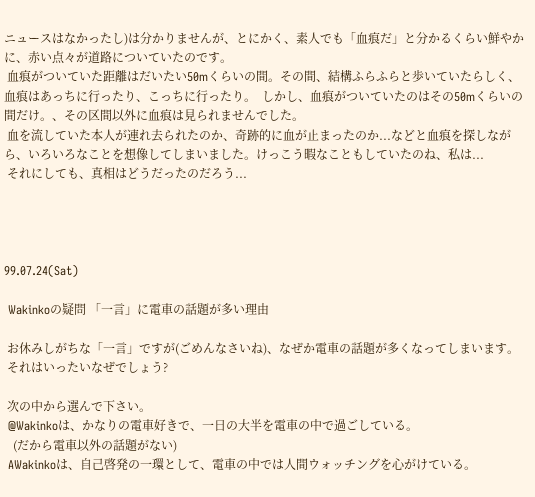ニュースはなかったし)は分かりませんが、とにかく、素人でも「血痕だ」と分かるくらい鮮やかに、赤い点々が道路についていたのです。
 血痕がついていた距離はだいたい50mくらいの間。その間、結構ふらふらと歩いていたらしく、血痕はあっちに行ったり、こっちに行ったり。  しかし、血痕がついていたのはその50mくらいの間だけ。、その区間以外に血痕は見られませんでした。
 血を流していた本人が連れ去られたのか、奇跡的に血が止まったのか...などと血痕を探しながら、いろいろなことを想像してしまいました。けっこう暇なこともしていたのね、私は...
 それにしても、真相はどうだったのだろう...




99.07.24(Sat)

 Wakinkoの疑問 「一言」に電車の話題が多い理由

 お休みしがちな「一言」ですが(ごめんなさいね)、なぜか電車の話題が多くなってしまいます。
 それはいったいなぜでしょう?

 次の中から選んで下さい。
 @Wakinkoは、かなりの電車好きで、一日の大半を電車の中で過ごしている。
   (だから電車以外の話題がない)
 AWakinkoは、自己啓発の一環として、電車の中では人間ウォッチングを心がけている。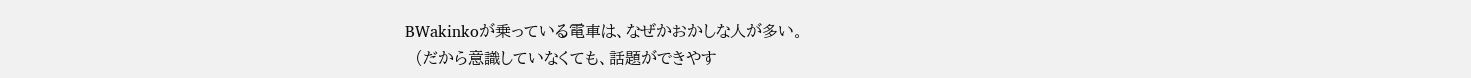BWakinkoが乗っている電車は、なぜかおかしな人が多い。
  (だから意識していなくても、話題ができやす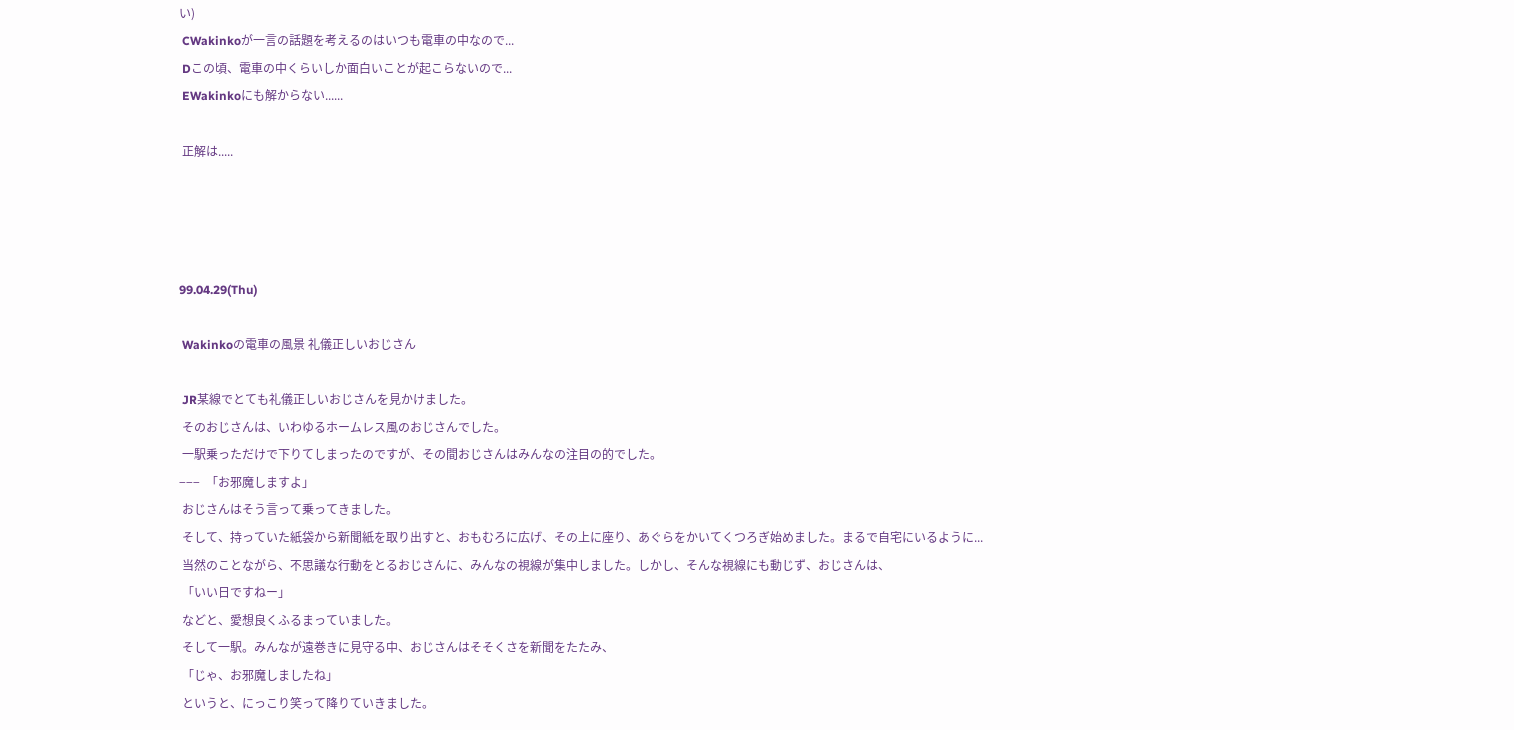い)
 CWakinkoが一言の話題を考えるのはいつも電車の中なので...
 Dこの頃、電車の中くらいしか面白いことが起こらないので...
 EWakinkoにも解からない......

 正解は.....




99.04.29(Thu)

 Wakinkoの電車の風景 礼儀正しいおじさん

 JR某線でとても礼儀正しいおじさんを見かけました。
 そのおじさんは、いわゆるホームレス風のおじさんでした。
 一駅乗っただけで下りてしまったのですが、その間おじさんはみんなの注目の的でした。
−−−  「お邪魔しますよ」
 おじさんはそう言って乗ってきました。
 そして、持っていた紙袋から新聞紙を取り出すと、おもむろに広げ、その上に座り、あぐらをかいてくつろぎ始めました。まるで自宅にいるように...
 当然のことながら、不思議な行動をとるおじさんに、みんなの視線が集中しました。しかし、そんな視線にも動じず、おじさんは、
 「いい日ですねー」
 などと、愛想良くふるまっていました。
 そして一駅。みんなが遠巻きに見守る中、おじさんはそそくさを新聞をたたみ、
 「じゃ、お邪魔しましたね」
 というと、にっこり笑って降りていきました。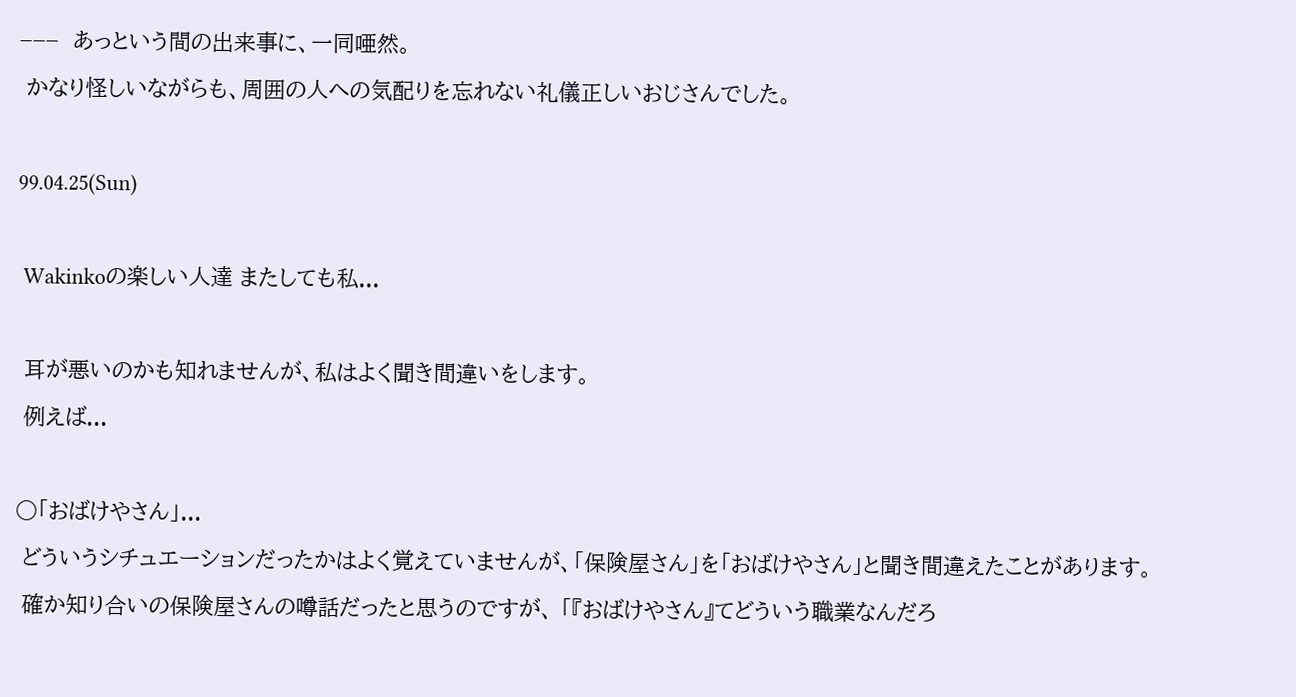−−−  あっという間の出来事に、一同唖然。
 かなり怪しいながらも、周囲の人への気配りを忘れない礼儀正しいおじさんでした。

99.04.25(Sun)

 Wakinkoの楽しい人達 またしても私...

 耳が悪いのかも知れませんが、私はよく聞き間違いをします。
 例えば...

○「おばけやさん」...
 どういうシチュエーションだったかはよく覚えていませんが、「保険屋さん」を「おばけやさん」と聞き間違えたことがあります。
 確か知り合いの保険屋さんの噂話だったと思うのですが、 「『おばけやさん』てどういう職業なんだろ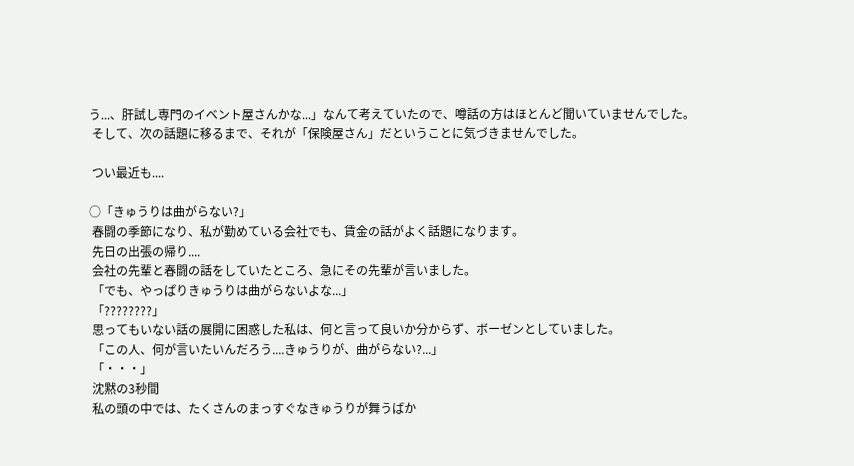う...、肝試し専門のイベント屋さんかな...」なんて考えていたので、噂話の方はほとんど聞いていませんでした。
 そして、次の話題に移るまで、それが「保険屋さん」だということに気づきませんでした。

 つい最近も....

○「きゅうりは曲がらない?」
 春闘の季節になり、私が勤めている会社でも、賃金の話がよく話題になります。
 先日の出張の帰り....
 会社の先輩と春闘の話をしていたところ、急にその先輩が言いました。
 「でも、やっぱりきゅうりは曲がらないよな...」
 「????????」
 思ってもいない話の展開に困惑した私は、何と言って良いか分からず、ボーゼンとしていました。
 「この人、何が言いたいんだろう....きゅうりが、曲がらない?...」
 「・・・」
 沈黙の3秒間
 私の頭の中では、たくさんのまっすぐなきゅうりが舞うばか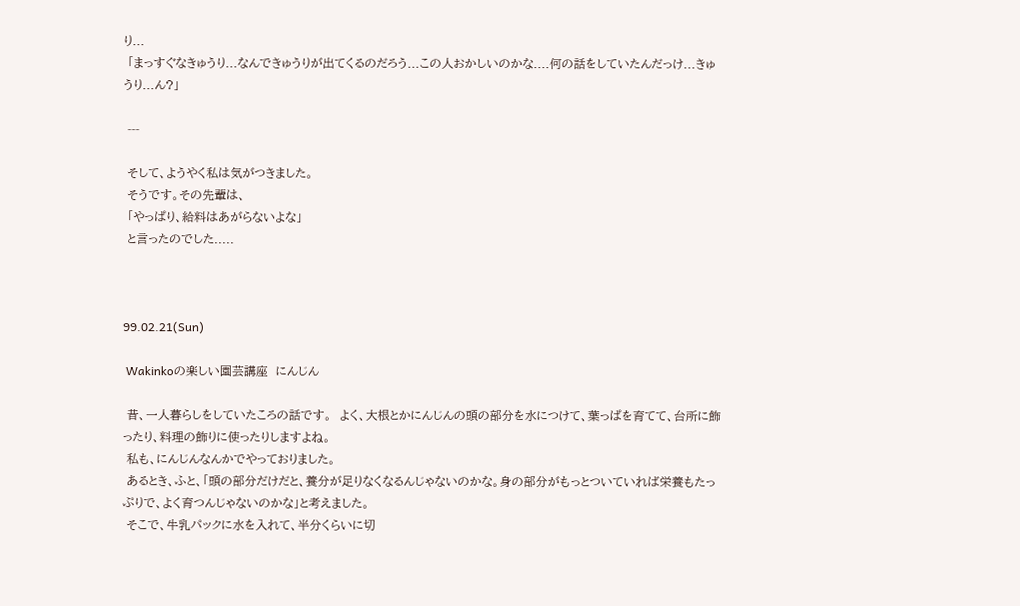り...
 「まっすぐなきゅうり...なんできゅうりが出てくるのだろう...この人おかしいのかな....何の話をしていたんだっけ...きゅうり...ん?」

 ---

 そして、ようやく私は気がつきました。
 そうです。その先輩は、
 「やっぱり、給料はあがらないよな」
 と言ったのでした.....



99.02.21(Sun)

 Wakinkoの楽しい園芸講座  にんじん

 昔、一人暮らしをしていたころの話です。  よく、大根とかにんじんの頭の部分を水につけて、葉っぱを育てて、台所に飾ったり、料理の飾りに使ったりしますよね。
 私も、にんじんなんかでやっておりました。
 あるとき、ふと、「頭の部分だけだと、養分が足りなくなるんじゃないのかな。身の部分がもっとついていれば栄養もたっぷりで、よく育つんじゃないのかな」と考えました。
 そこで、牛乳パックに水を入れて、半分くらいに切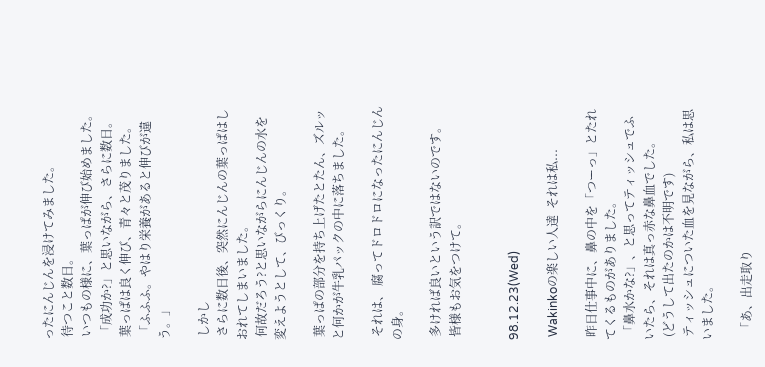ったにんじんを浸けてみました。
 待つこと数日。
 いつもの様に、葉っぱが伸び始めました。
 「成功か?」と思いながら、さらに数日。
 葉っぱは良く伸び、青々と茂りました。
 「ふふふ。やはり栄養があると伸びが違う。」

 しかし
 さらに数日後、突然にんじんの葉っぱはしおれてしまいました。
 何故だろう?と思いながらにんじんの水を変えようとして、びっくり。

 葉っぱの部分を持ち上げたとたん、ズルッと何かが牛乳パックの中に落ちました。

 それは、 腐ってドロドロになったにんじんの身。

 多ければ良いという訳ではないのです。
 皆様もお気をつけて。


98.12.23(Wed)

 Wakinkoの楽しい人達  それは私...

 昨日仕事中に、鼻の中を「つーっ」とたれてくるものがありました。
 「鼻水かな?」、と思ってティッシュでふいたら、それは真っ赤な鼻血でした。
 (どうして出たのかは不明です)
 ティッシュについた血を見ながら、私は思いました。

  「あ、出走取り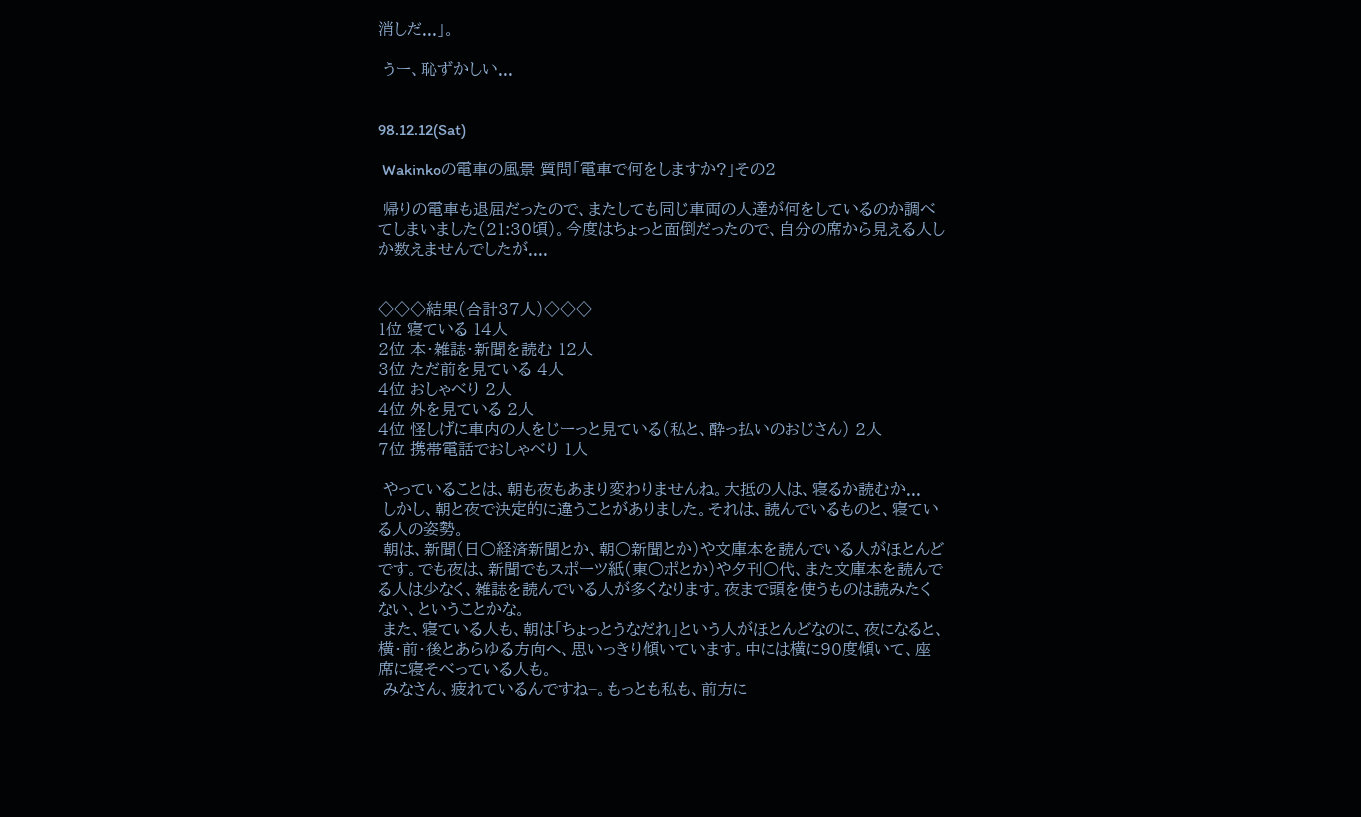消しだ...」。

 うー、恥ずかしい...


98.12.12(Sat)

 Wakinkoの電車の風景 質問「電車で何をしますか?」その2

 帰りの電車も退屈だったので、またしても同じ車両の人達が何をしているのか調べてしまいました(21:30頃)。今度はちょっと面倒だったので、自分の席から見える人しか数えませんでしたが....


◇◇◇結果(合計37人)◇◇◇
1位 寝ている 14人
2位 本・雑誌・新聞を読む 12人
3位 ただ前を見ている 4人
4位 おしゃべり 2人
4位 外を見ている 2人
4位 怪しげに車内の人をじーっと見ている(私と、酔っ払いのおじさん) 2人
7位 携帯電話でおしゃべり 1人

 やっていることは、朝も夜もあまり変わりませんね。大抵の人は、寝るか読むか...
 しかし、朝と夜で決定的に違うことがありました。それは、読んでいるものと、寝ている人の姿勢。
 朝は、新聞(日○経済新聞とか、朝○新聞とか)や文庫本を読んでいる人がほとんどです。でも夜は、新聞でもスポーツ紙(東○ポとか)や夕刊○代、また文庫本を読んでる人は少なく、雑誌を読んでいる人が多くなります。夜まで頭を使うものは読みたくない、ということかな。
 また、寝ている人も、朝は「ちょっとうなだれ」という人がほとんどなのに、夜になると、横・前・後とあらゆる方向へ、思いっきり傾いています。中には横に90度傾いて、座席に寝そべっている人も。
 みなさん、疲れているんですね−。もっとも私も、前方に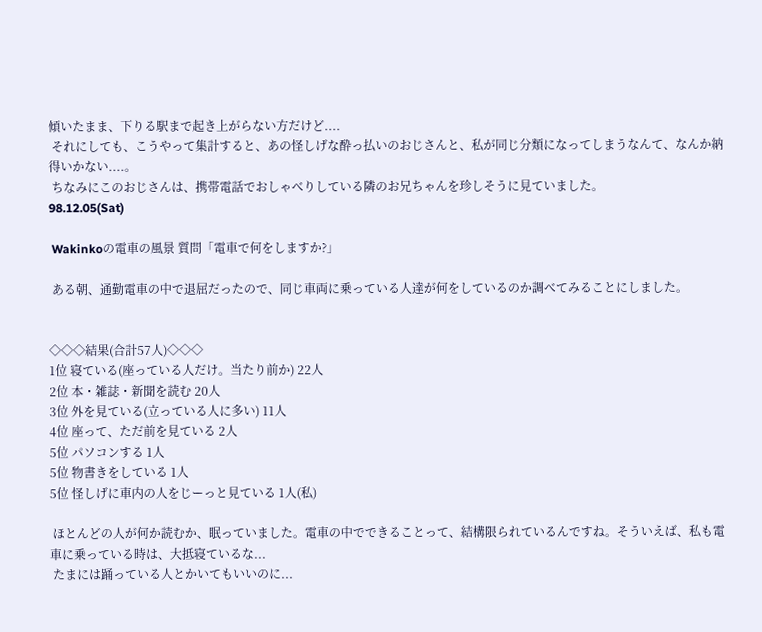傾いたまま、下りる駅まで起き上がらない方だけど....
 それにしても、こうやって集計すると、あの怪しげな酔っ払いのおじさんと、私が同じ分類になってしまうなんて、なんか納得いかない....。
 ちなみにこのおじさんは、携帯電話でおしゃべりしている隣のお兄ちゃんを珍しそうに見ていました。
98.12.05(Sat)

 Wakinkoの電車の風景 質問「電車で何をしますか?」

 ある朝、通勤電車の中で退屈だったので、同じ車両に乗っている人達が何をしているのか調べてみることにしました。


◇◇◇結果(合計57人)◇◇◇
1位 寝ている(座っている人だけ。当たり前か) 22人
2位 本・雑誌・新聞を読む 20人
3位 外を見ている(立っている人に多い) 11人
4位 座って、ただ前を見ている 2人
5位 パソコンする 1人
5位 物書きをしている 1人
5位 怪しげに車内の人をじーっと見ている 1人(私)

 ほとんどの人が何か読むか、眠っていました。電車の中でできることって、結構限られているんですね。そういえば、私も電車に乗っている時は、大抵寝ているな...
 たまには踊っている人とかいてもいいのに...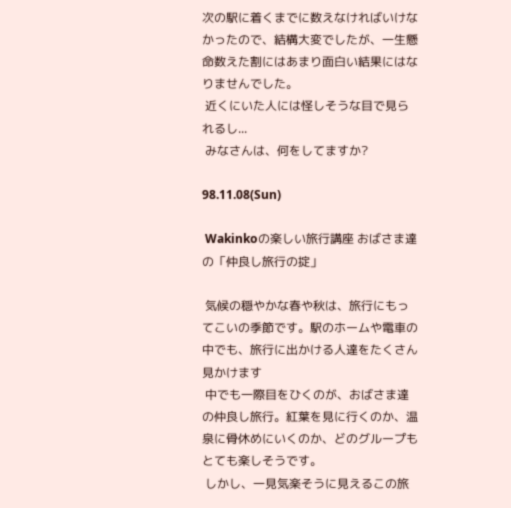次の駅に着くまでに数えなければいけなかったので、結構大変でしたが、一生懸命数えた割にはあまり面白い結果にはなりませんでした。
 近くにいた人には怪しそうな目で見られるし...
 みなさんは、何をしてますか?

98.11.08(Sun)

 Wakinkoの楽しい旅行講座 おばさま達の「仲良し旅行の掟」

 気候の穏やかな春や秋は、旅行にもってこいの季節です。駅のホームや電車の中でも、旅行に出かける人達をたくさん見かけます
 中でも一際目をひくのが、おばさま達の仲良し旅行。紅葉を見に行くのか、温泉に骨休めにいくのか、どのグループもとても楽しそうです。
 しかし、一見気楽そうに見えるこの旅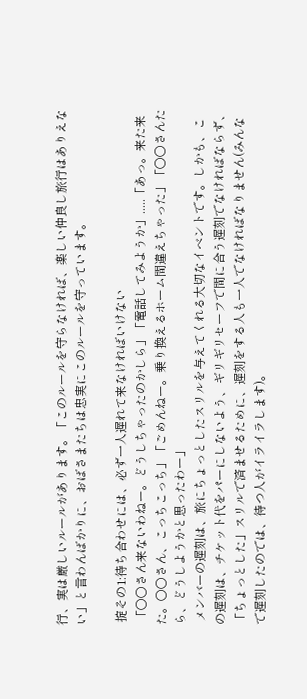行、実は厳しいルールがあります。「このルールを守らなければ、楽しい仲良し旅行はありえない」と言わんばかりに、おばさまたちは忠実にこのルールを守っています。

 掟その1:待ち合わせには、必ず一人遅れて来なければいけない
 「○○さん来ないわねー。どうしちゃったのかしら」「電話してみようか」.....「あっ。来た来た。○○さん、こっちこっち」「ごめんねー。乗り換えるホーム間違えちゃった」「○○さんたら、どうしようかと思ったわー」
 メンバーの遅刻は、旅にちょっとしたスリルを与えてくれる大切なイベントです。しかも、この遅刻は、チケット代をパーにしないよう、ギリギリセーフで間に合う遅刻でなければならず、「ちょっとした」スリルで済ませるために、遅刻をする人も一人でなければなりません(みんなで遅刻したのでは、待つ人がイライラします)。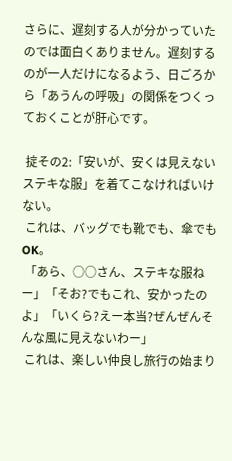さらに、遅刻する人が分かっていたのでは面白くありません。遅刻するのが一人だけになるよう、日ごろから「あうんの呼吸」の関係をつくっておくことが肝心です。

 掟その2:「安いが、安くは見えないステキな服」を着てこなければいけない。
 これは、バッグでも靴でも、傘でもOK。
 「あら、○○さん、ステキな服ねー」「そお?でもこれ、安かったのよ」「いくら?えー本当?ぜんぜんそんな風に見えないわー」
 これは、楽しい仲良し旅行の始まり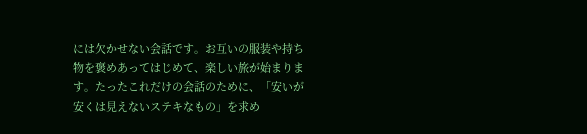には欠かせない会話です。お互いの服装や持ち物を褒めあってはじめて、楽しい旅が始まります。たったこれだけの会話のために、「安いが安くは見えないステキなもの」を求め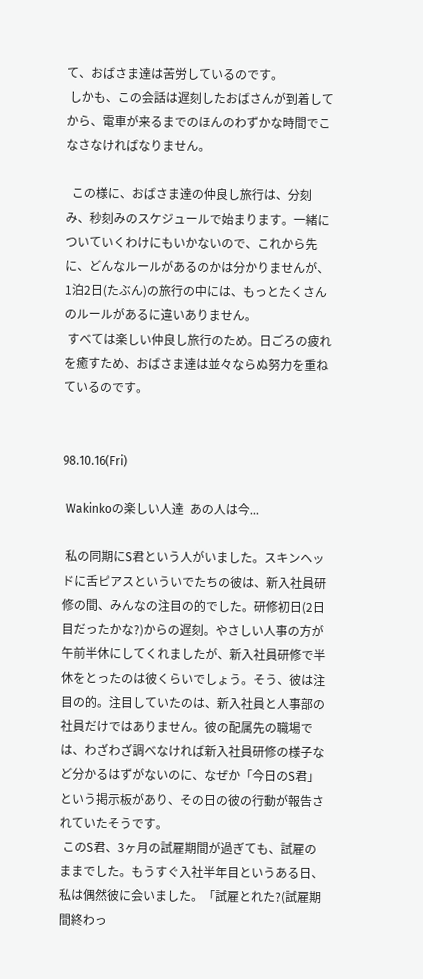て、おばさま達は苦労しているのです。
 しかも、この会話は遅刻したおばさんが到着してから、電車が来るまでのほんのわずかな時間でこなさなければなりません。

  この様に、おばさま達の仲良し旅行は、分刻み、秒刻みのスケジュールで始まります。一緒についていくわけにもいかないので、これから先に、どんなルールがあるのかは分かりませんが、1泊2日(たぶん)の旅行の中には、もっとたくさんのルールがあるに違いありません。
 すべては楽しい仲良し旅行のため。日ごろの疲れを癒すため、おばさま達は並々ならぬ努力を重ねているのです。


98.10.16(Fri)

 Wakinkoの楽しい人達  あの人は今...

 私の同期にS君という人がいました。スキンヘッドに舌ピアスといういでたちの彼は、新入社員研修の間、みんなの注目の的でした。研修初日(2日目だったかな?)からの遅刻。やさしい人事の方が午前半休にしてくれましたが、新入社員研修で半休をとったのは彼くらいでしょう。そう、彼は注目の的。注目していたのは、新入社員と人事部の社員だけではありません。彼の配属先の職場では、わざわざ調べなければ新入社員研修の様子など分かるはずがないのに、なぜか「今日のS君」という掲示板があり、その日の彼の行動が報告されていたそうです。
 このS君、3ヶ月の試雇期間が過ぎても、試雇のままでした。もうすぐ入社半年目というある日、私は偶然彼に会いました。「試雇とれた?(試雇期間終わっ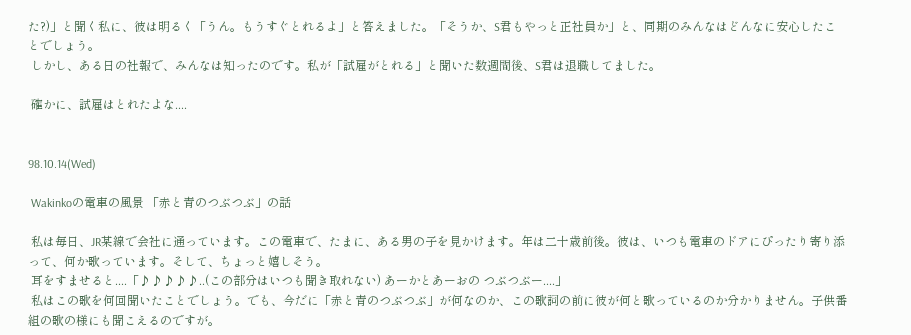た?)」と聞く私に、彼は明るく「うん。もうすぐとれるよ」と答えました。「そうか、S君もやっと正社員か」と、同期のみんなはどんなに安心したことでしょう。
 しかし、ある日の社報で、みんなは知ったのです。私が「試雇がとれる」と聞いた数週間後、S君は退職してました。

 確かに、試雇はとれたよな....


98.10.14(Wed)

 Wakinkoの電車の風景 「赤と青のつぶつぶ」の話

 私は毎日、JR某線で会社に通っています。この電車で、たまに、ある男の子を見かけます。年は二十歳前後。彼は、いつも電車のドアにぴったり寄り添って、何か歌っています。そして、ちょっと嬉しそう。
 耳をすませると....「♪♪♪♪♪..(この部分はいつも聞き取れない) あーかとあーおの つぶつぶー....」
 私はこの歌を何回聞いたことでしょう。でも、今だに「赤と青のつぶつぶ」が何なのか、この歌詞の前に彼が何と歌っているのか分かりません。子供番組の歌の様にも聞こえるのですが。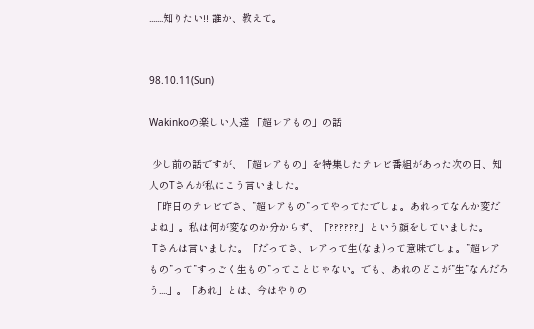.......知りたい!! 誰か、教えて。


98.10.11(Sun)

Wakinkoの楽しい人達 「超レアもの」の話

 少し前の話ですが、「超レアもの」を特集したテレビ番組があった次の日、知人のTさんが私にこう言いました。
 「昨日のテレビでさ、”超レアもの”ってやってたでしょ。あれってなんか変だよね」。私は何が変なのか分からず、「??????」という顔をしていました。
 Tさんは言いました。「だってさ、レアって生(なま)って意味でしょ。”超レアもの”って”すっごく生もの”ってことじゃない。でも、あれのどこが”生”なんだろう....」。「あれ」とは、今はやりの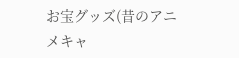お宝グッズ(昔のアニメキャ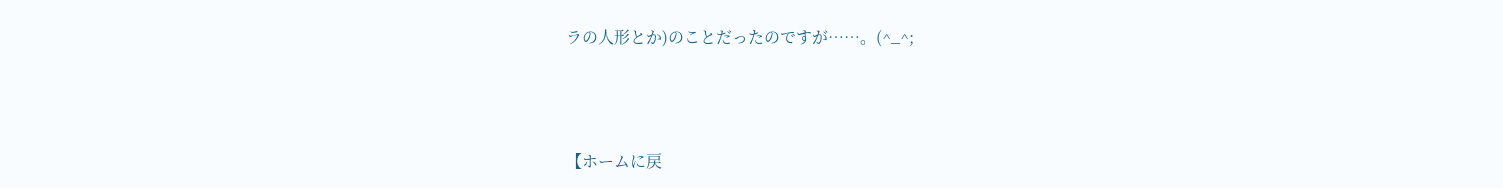ラの人形とか)のことだったのですが……。(^_^;



【ホームに戻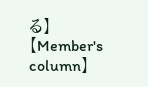る】 【Member's column】